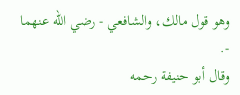وهو قول مالك، والشافعي - رضي الله عنهما -.
وقال أبو حنيفة رحمه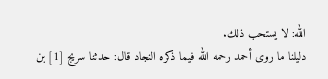الله: لا يستحب ذلك.
دليلنا ما روى أحمد رحمه الله فيما ذكره النجاد قال: حدثنا سريج [1] بن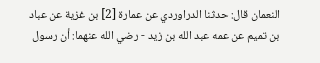النعمان قال: حدثنا الدراوردي عن عمارة [2] بن غزية عن عباد بن تميم عن عمه عبد الله بن زيد - رضي الله عنهما: أن رسول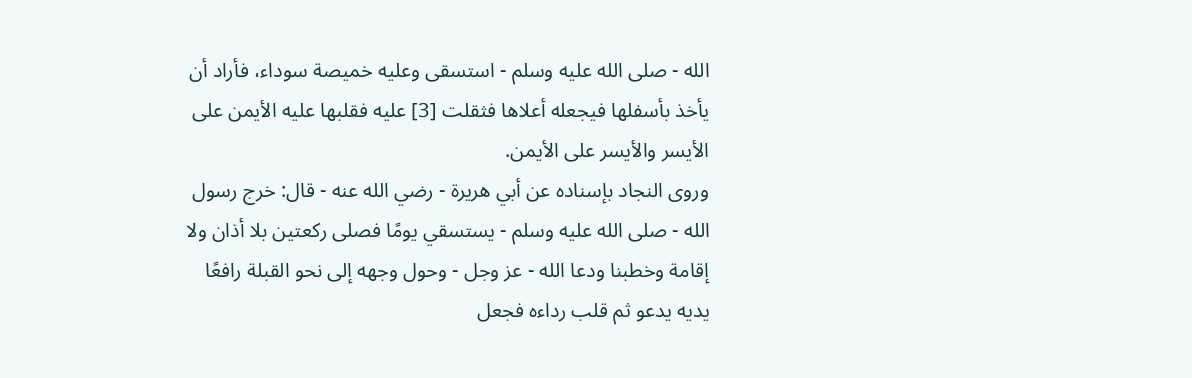الله - صلى الله عليه وسلم - استسقى وعليه خميصة سوداء، فأراد أن يأخذ بأسفلها فيجعله أعلاها فثقلت [3] عليه فقلبها عليه الأيمن على الأيسر والأيسر على الأيمن.
وروى النجاد بإسناده عن أبي هريرة - رضي الله عنه - قال: خرج رسول الله - صلى الله عليه وسلم - يستسقي يومًا فصلى ركعتين بلا أذان ولا إقامة وخطبنا ودعا الله - عز وجل - وحول وجهه إلى نحو القبلة رافعًا يديه يدعو ثم قلب رداءه فجعل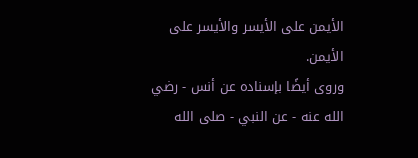الأيمن على الأيسر والأيسر على الأيمن.
وروى أيضًا بإسناده عن أنس - رضي الله عنه - عن النبي - صلى الله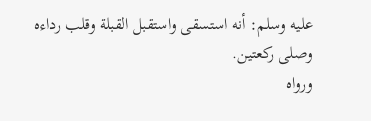عليه وسلم: أنه استسقى واستقبل القبلة وقلب رداءه وصلى ركعتين.
ورواه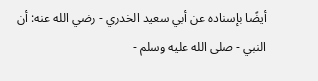أيضًا بإسناده عن أبي سعيد الخدري - رضي الله عنه: أن النبي - صلى الله عليه وسلم -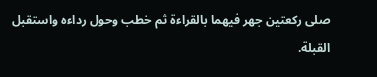صلى ركعتين جهر فيهما بالقراءة ثم خطب وحول رداءه واستقبل القبلة.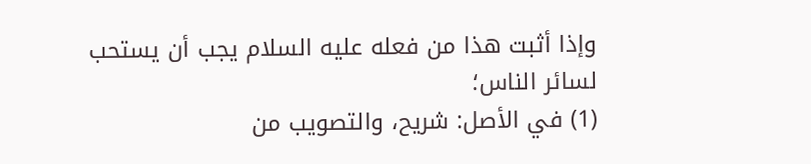وإذا أثبت هذا من فعله عليه السلام يجب أن يستحب لسائر الناس؛
(1) في الأصل: شريح، والتصويب من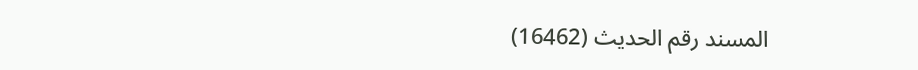المسند رقم الحديث (16462)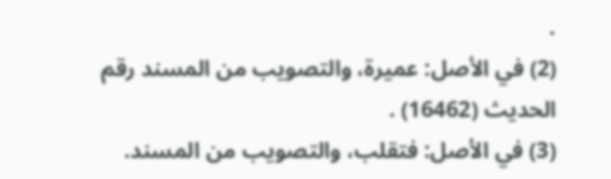.
(2) في الأصل: عميرة، والتصويب من المسند رقم الحديث (16462) .
(3) في الأصل: فتقلب، والتصويب من المسند.